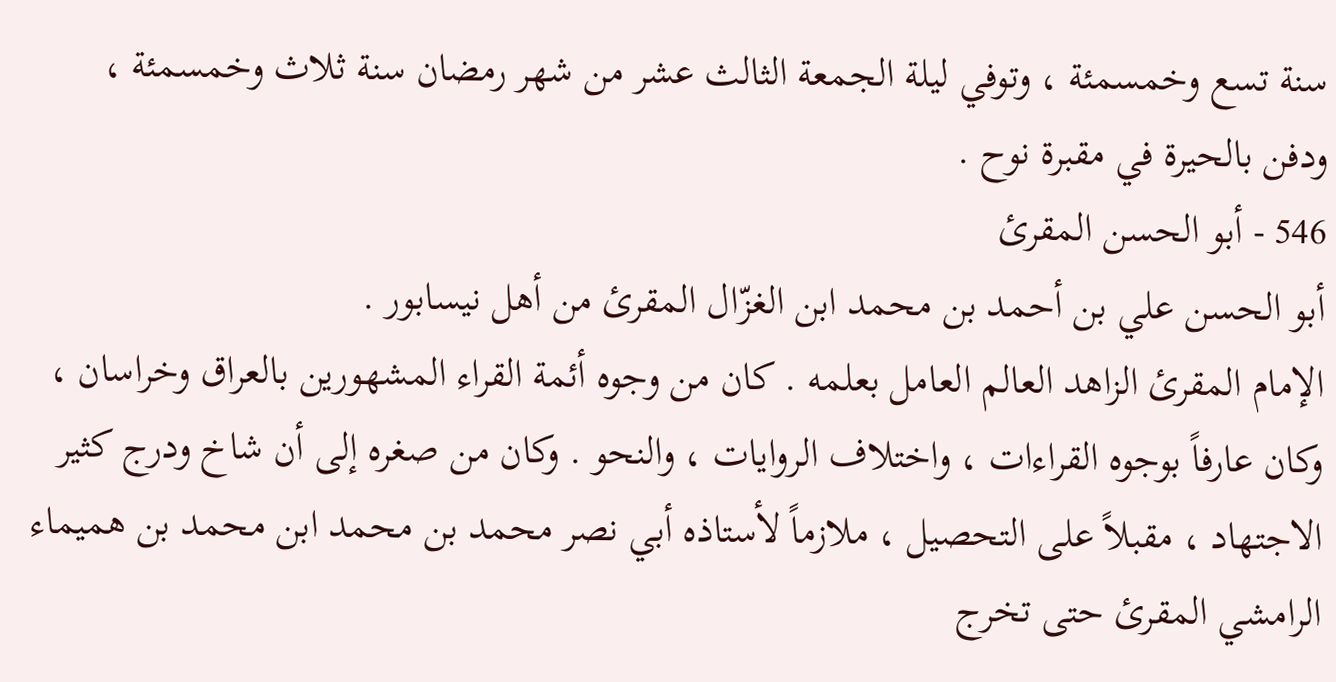سنة تسع وخمسمئة ، وتوفي ليلة الجمعة الثالث عشر من شهر رمضان سنة ثلاث وخمسمئة ، ودفن بالحيرة في مقبرة نوح .
546 - أبو الحسن المقرئ
أبو الحسن علي بن أحمد بن محمد ابن الغزّال المقرئ من أهل نيسابور .
الإمام المقرئ الزاهد العالم العامل بعلمه . كان من وجوه أئمة القراء المشهورين بالعراق وخراسان ، وكان عارفاً بوجوه القراءات ، واختلاف الروايات ، والنحو . وكان من صغره إلى أن شاخ ودرج كثير الاجتهاد ، مقبلاً على التحصيل ، ملازماً لأستاذه أبي نصر محمد بن محمد ابن محمد بن هميماء الرامشي المقرئ حتى تخرج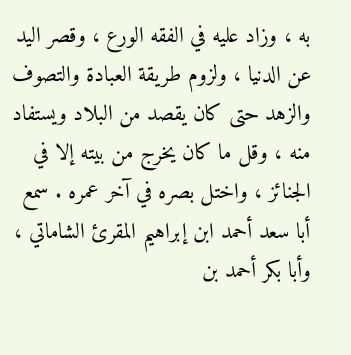به ، وزاد عليه في الفقه الورع ، وقصر اليد عن الدنيا ، ولزوم طريقة العبادة والتصوف والزهد حتى كان يقصد من البلاد ويستفاد منه ، وقل ما كان يخرج من بيته إلا في الجنائز ، واختل بصره في آخر عمره . سمع أبا سعد أحمد ابن إبراهيم المقرئ الشاماتي ، وأبا بكر أحمد بن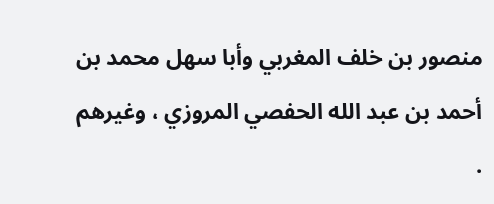منصور بن خلف المغربي وأبا سهل محمد بن أحمد بن عبد الله الحفصي المروزي ، وغيرهم .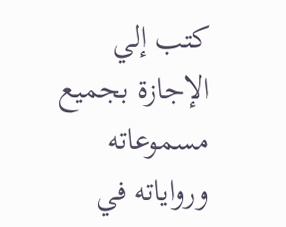كتب إلي الإجازة بجميع مسموعاته ورواياته في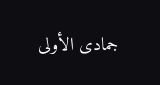جمادى الأولى